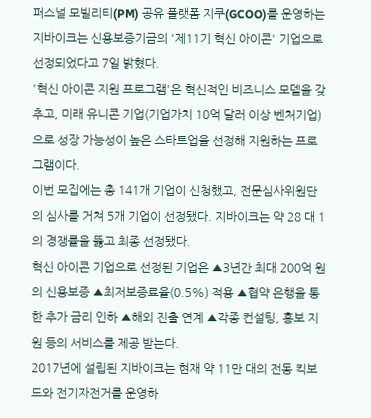퍼스널 모빌리티(PM) 공유 플랫폼 지쿠(GCOO)를 운영하는 지바이크는 신용보증기금의 '제11기 혁신 아이콘' 기업으로 선정되었다고 7일 밝혔다.
'혁신 아이콘 지원 프로그램'은 혁신적인 비즈니스 모델을 갖추고, 미래 유니콘 기업(기업가치 10억 달러 이상 벤처기업)으로 성장 가능성이 높은 스타트업을 선정해 지원하는 프로그램이다.
이번 모집에는 총 141개 기업이 신청했고, 전문심사위원단의 심사를 거쳐 5개 기업이 선정됐다. 지바이크는 약 28 대 1의 경쟁률을 뚫고 최종 선정됐다.
혁신 아이콘 기업으로 선정된 기업은 ▲3년간 최대 200억 원의 신용보증 ▲최저보증료율(0.5%) 적용 ▲협약 은행을 통한 추가 금리 인하 ▲해외 진출 연계 ▲각종 컨설팅, 홍보 지원 등의 서비스를 제공 받는다.
2017년에 설립된 지바이크는 현재 약 11만 대의 전동 킥보드와 전기자전거를 운영하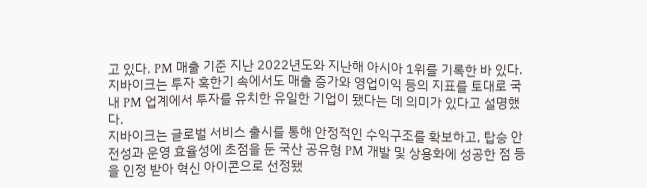고 있다. PM 매출 기준 지난 2022년도와 지난해 아시아 1위를 기록한 바 있다.
지바이크는 투자 혹한기 속에서도 매출 증가와 영업이익 등의 지표를 토대로 국내 PM 업계에서 투자를 유치한 유일한 기업이 됐다는 데 의미가 있다고 설명했다.
지바이크는 글로벌 서비스 출시를 통해 안정적인 수익구조를 확보하고, 탑승 안전성과 운영 효율성에 초점을 둔 국산 공유형 PM 개발 및 상용화에 성공한 점 등을 인정 받아 혁신 아이콘으로 선정됐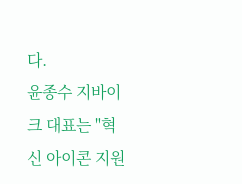다.
윤종수 지바이크 대표는 "혁신 아이콘 지원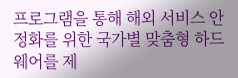프로그램을 통해 해외 서비스 안정화를 위한 국가별 맞춤형 하드웨어를 제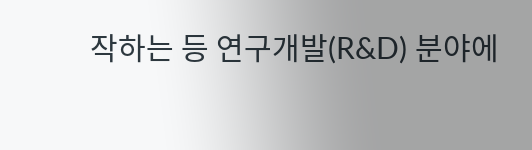작하는 등 연구개발(R&D) 분야에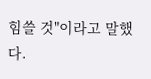힘쓸 것"이라고 말했다.